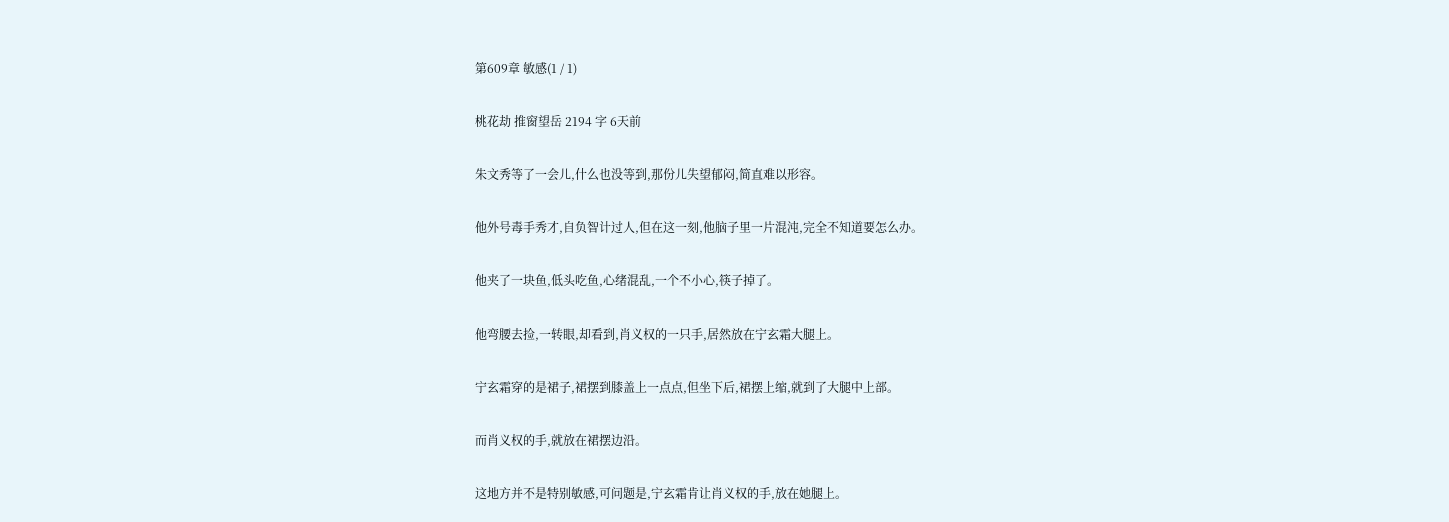第609章 敏感(1 / 1)

桃花劫 推窗望岳 2194 字 6天前

朱文秀等了一会儿,什么也没等到,那份儿失望郁闷,简直难以形容。

他外号毒手秀才,自负智计过人,但在这一刻,他脑子里一片混沌,完全不知道要怎么办。

他夹了一块鱼,低头吃鱼,心绪混乱,一个不小心,筷子掉了。

他弯腰去捡,一转眼,却看到,肖义权的一只手,居然放在宁玄霜大腿上。

宁玄霜穿的是裙子,裙摆到膝盖上一点点,但坐下后,裙摆上缩,就到了大腿中上部。

而肖义权的手,就放在裙摆边沿。

这地方并不是特别敏感,可问题是,宁玄霜肯让肖义权的手,放在她腿上。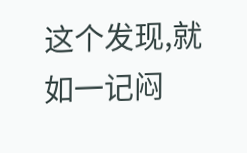这个发现,就如一记闷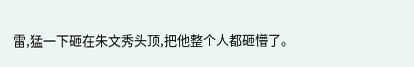雷,猛一下砸在朱文秀头顶,把他整个人都砸懵了。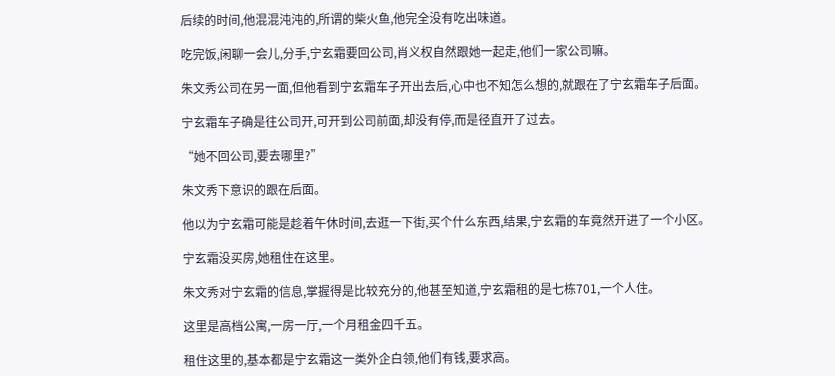后续的时间,他混混沌沌的,所谓的柴火鱼,他完全没有吃出味道。

吃完饭,闲聊一会儿,分手,宁玄霜要回公司,肖义权自然跟她一起走,他们一家公司嘛。

朱文秀公司在另一面,但他看到宁玄霜车子开出去后,心中也不知怎么想的,就跟在了宁玄霜车子后面。

宁玄霜车子确是往公司开,可开到公司前面,却没有停,而是径直开了过去。

“她不回公司,要去哪里?”

朱文秀下意识的跟在后面。

他以为宁玄霜可能是趁着午休时间,去逛一下街,买个什么东西,结果,宁玄霜的车竟然开进了一个小区。

宁玄霜没买房,她租住在这里。

朱文秀对宁玄霜的信息,掌握得是比较充分的,他甚至知道,宁玄霜租的是七栋701,一个人住。

这里是高档公寓,一房一厅,一个月租金四千五。

租住这里的,基本都是宁玄霜这一类外企白领,他们有钱,要求高。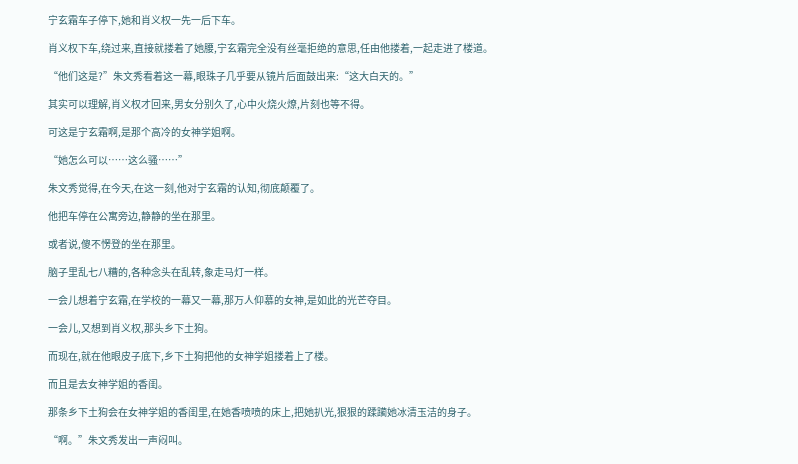宁玄霜车子停下,她和肖义权一先一后下车。

肖义权下车,绕过来,直接就搂着了她腰,宁玄霜完全没有丝毫拒绝的意思,任由他搂着,一起走进了楼道。

“他们这是?”朱文秀看着这一幕,眼珠子几乎要从镜片后面鼓出来:“这大白天的。”

其实可以理解,肖义权才回来,男女分别久了,心中火烧火燎,片刻也等不得。

可这是宁玄霜啊,是那个高冷的女神学姐啊。

“她怎么可以……这么骚……”

朱文秀觉得,在今天,在这一刻,他对宁玄霜的认知,彻底颠覆了。

他把车停在公寓旁边,静静的坐在那里。

或者说,傻不愣登的坐在那里。

脑子里乱七八糟的,各种念头在乱转,象走马灯一样。

一会儿想着宁玄霜,在学校的一幕又一幕,那万人仰慕的女神,是如此的光芒夺目。

一会儿,又想到肖义权,那头乡下土狗。

而现在,就在他眼皮子底下,乡下土狗把他的女神学姐搂着上了楼。

而且是去女神学姐的香闺。

那条乡下土狗会在女神学姐的香闺里,在她香喷喷的床上,把她扒光,狠狠的蹂躏她冰清玉洁的身子。

“啊。”朱文秀发出一声闷叫。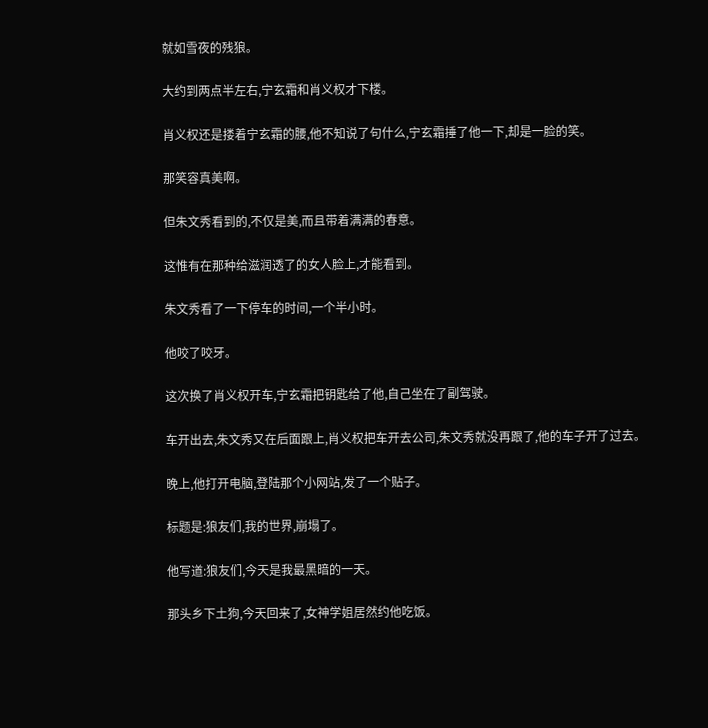就如雪夜的残狼。

大约到两点半左右,宁玄霜和肖义权才下楼。

肖义权还是搂着宁玄霜的腰,他不知说了句什么,宁玄霜捶了他一下,却是一脸的笑。

那笑容真美啊。

但朱文秀看到的,不仅是美,而且带着满满的春意。

这惟有在那种给滋润透了的女人脸上,才能看到。

朱文秀看了一下停车的时间,一个半小时。

他咬了咬牙。

这次换了肖义权开车,宁玄霜把钥匙给了他,自己坐在了副驾驶。

车开出去,朱文秀又在后面跟上,肖义权把车开去公司,朱文秀就没再跟了,他的车子开了过去。

晚上,他打开电脑,登陆那个小网站,发了一个贴子。

标题是:狼友们,我的世界,崩塌了。

他写道:狼友们,今天是我最黑暗的一天。

那头乡下土狗,今天回来了,女神学姐居然约他吃饭。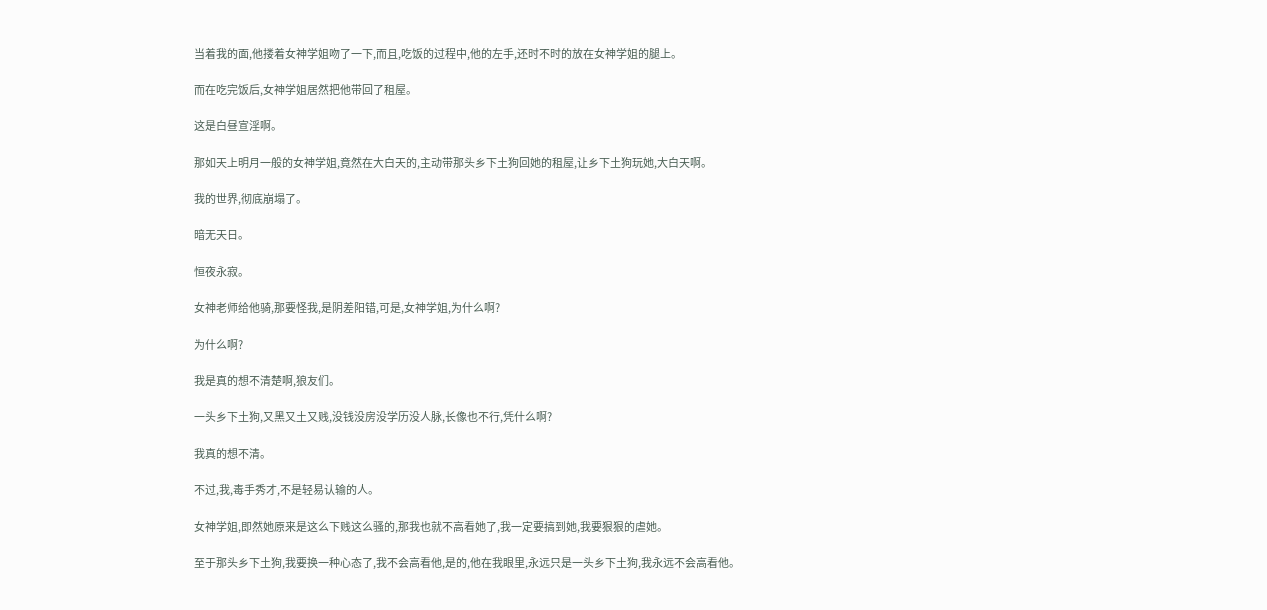当着我的面,他搂着女神学姐吻了一下,而且,吃饭的过程中,他的左手,还时不时的放在女神学姐的腿上。

而在吃完饭后,女神学姐居然把他带回了租屋。

这是白昼宣淫啊。

那如天上明月一般的女神学姐,竟然在大白天的,主动带那头乡下土狗回她的租屋,让乡下土狗玩她,大白天啊。

我的世界,彻底崩塌了。

暗无天日。

恒夜永寂。

女神老师给他骑,那要怪我,是阴差阳错,可是,女神学姐,为什么啊?

为什么啊?

我是真的想不清楚啊,狼友们。

一头乡下土狗,又黑又土又贱,没钱没房没学历没人脉,长像也不行,凭什么啊?

我真的想不清。

不过,我,毒手秀才,不是轻易认输的人。

女神学姐,即然她原来是这么下贱这么骚的,那我也就不高看她了,我一定要搞到她,我要狠狠的虐她。

至于那头乡下土狗,我要换一种心态了,我不会高看他,是的,他在我眼里,永远只是一头乡下土狗,我永远不会高看他。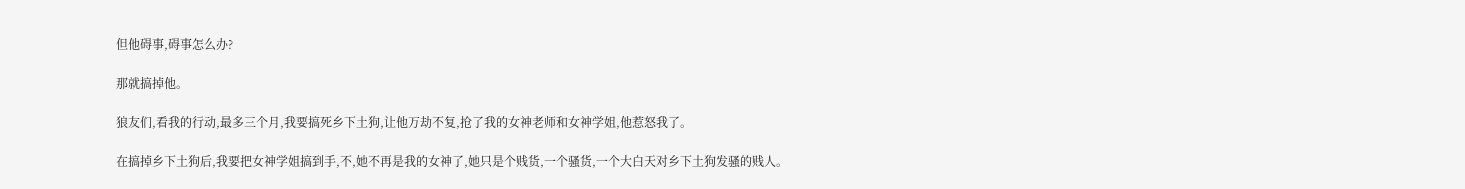但他碍事,碍事怎么办?

那就搞掉他。

狼友们,看我的行动,最多三个月,我要搞死乡下土狗,让他万劫不复,抢了我的女神老师和女神学姐,他惹怒我了。

在搞掉乡下土狗后,我要把女神学姐搞到手,不,她不再是我的女神了,她只是个贱货,一个骚货,一个大白天对乡下土狗发骚的贱人。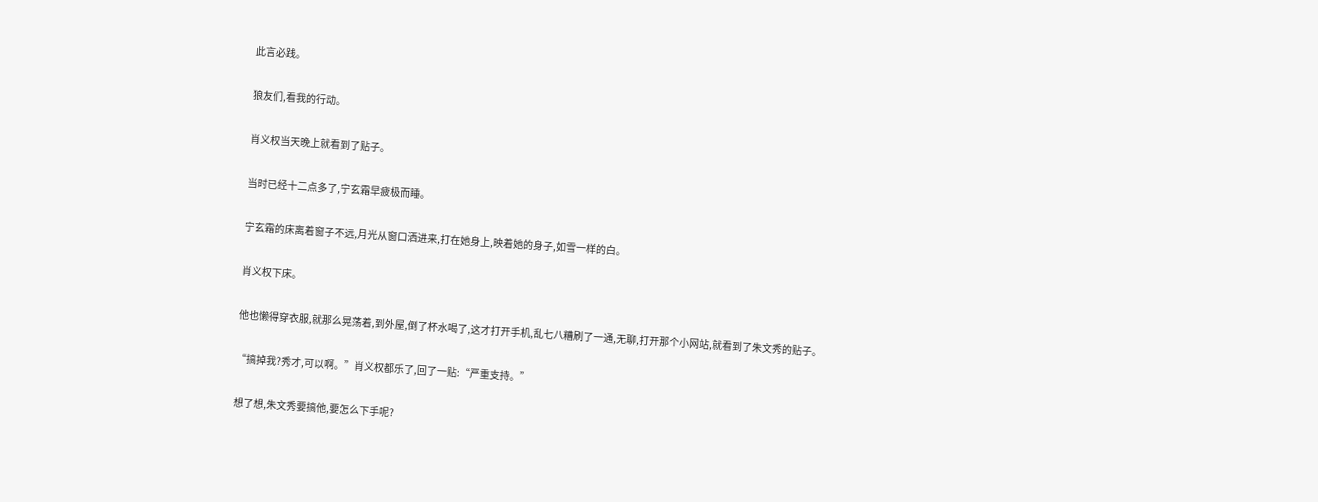此言必践。

狼友们,看我的行动。

肖义权当天晚上就看到了贴子。

当时已经十二点多了,宁玄霜早疲极而睡。

宁玄霜的床离着窗子不远,月光从窗口洒进来,打在她身上,映着她的身子,如雪一样的白。

肖义权下床。

他也懒得穿衣服,就那么晃荡着,到外屋,倒了杯水喝了,这才打开手机,乱七八糟刷了一通,无聊,打开那个小网站,就看到了朱文秀的贴子。

“搞掉我?秀才,可以啊。”肖义权都乐了,回了一贴:“严重支持。”

想了想,朱文秀要搞他,要怎么下手呢?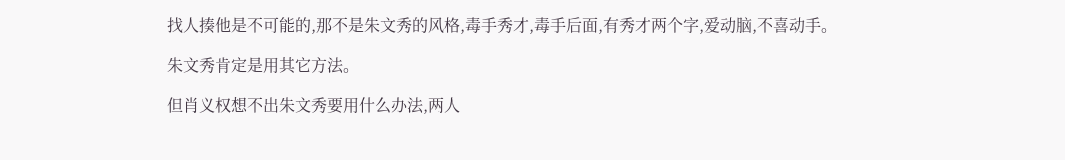找人揍他是不可能的,那不是朱文秀的风格,毒手秀才,毒手后面,有秀才两个字,爱动脑,不喜动手。

朱文秀肯定是用其它方法。

但肖义权想不出朱文秀要用什么办法,两人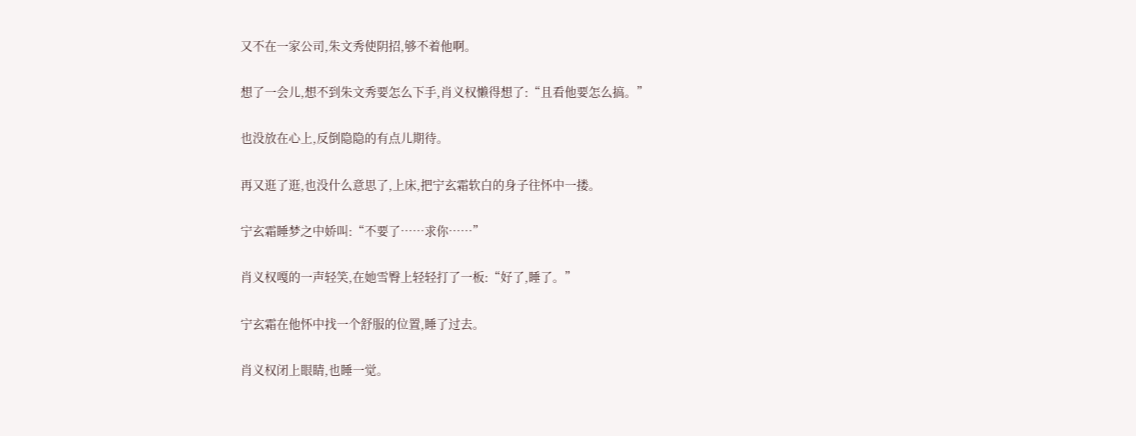又不在一家公司,朱文秀使阴招,够不着他啊。

想了一会儿,想不到朱文秀要怎么下手,肖义权懒得想了:“且看他要怎么搞。”

也没放在心上,反倒隐隐的有点儿期待。

再又逛了逛,也没什么意思了,上床,把宁玄霜软白的身子往怀中一搂。

宁玄霜睡梦之中娇叫:“不要了……求你……”

肖义权嘎的一声轻笑,在她雪臀上轻轻打了一板:“好了,睡了。”

宁玄霜在他怀中找一个舒服的位置,睡了过去。

肖义权闭上眼睛,也睡一觉。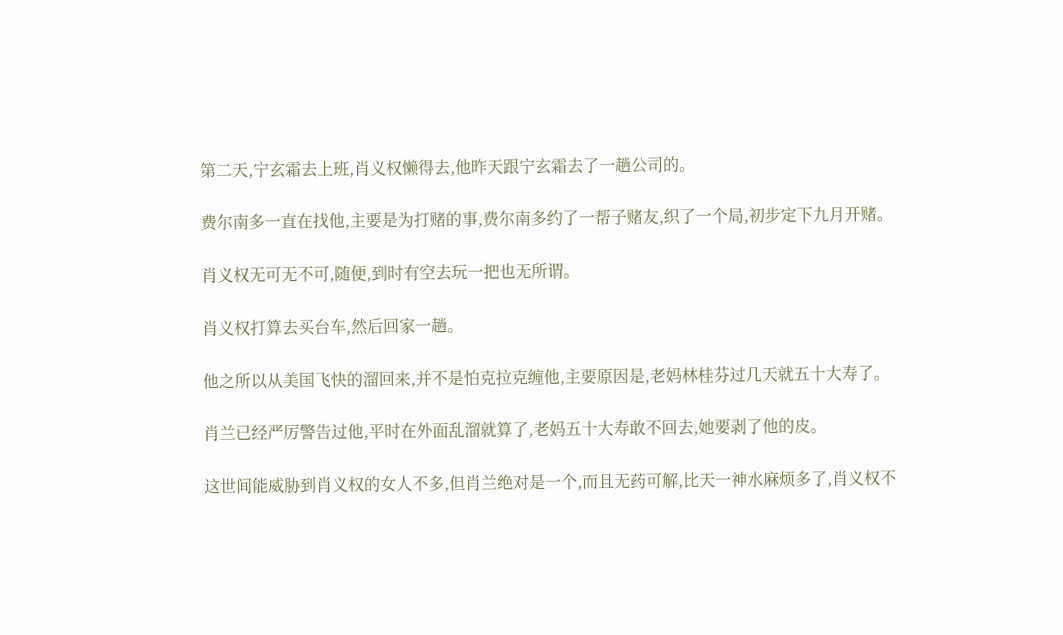第二天,宁玄霜去上班,肖义权懒得去,他昨天跟宁玄霜去了一趟公司的。

费尔南多一直在找他,主要是为打赌的事,费尔南多约了一帮子赌友,织了一个局,初步定下九月开赌。

肖义权无可无不可,随便,到时有空去玩一把也无所谓。

肖义权打算去买台车,然后回家一趟。

他之所以从美国飞快的溜回来,并不是怕克拉克缠他,主要原因是,老妈林桂芬过几天就五十大寿了。

肖兰已经严厉警告过他,平时在外面乱溜就算了,老妈五十大寿敢不回去,她要剥了他的皮。

这世间能威胁到肖义权的女人不多,但肖兰绝对是一个,而且无药可解,比天一神水麻烦多了,肖义权不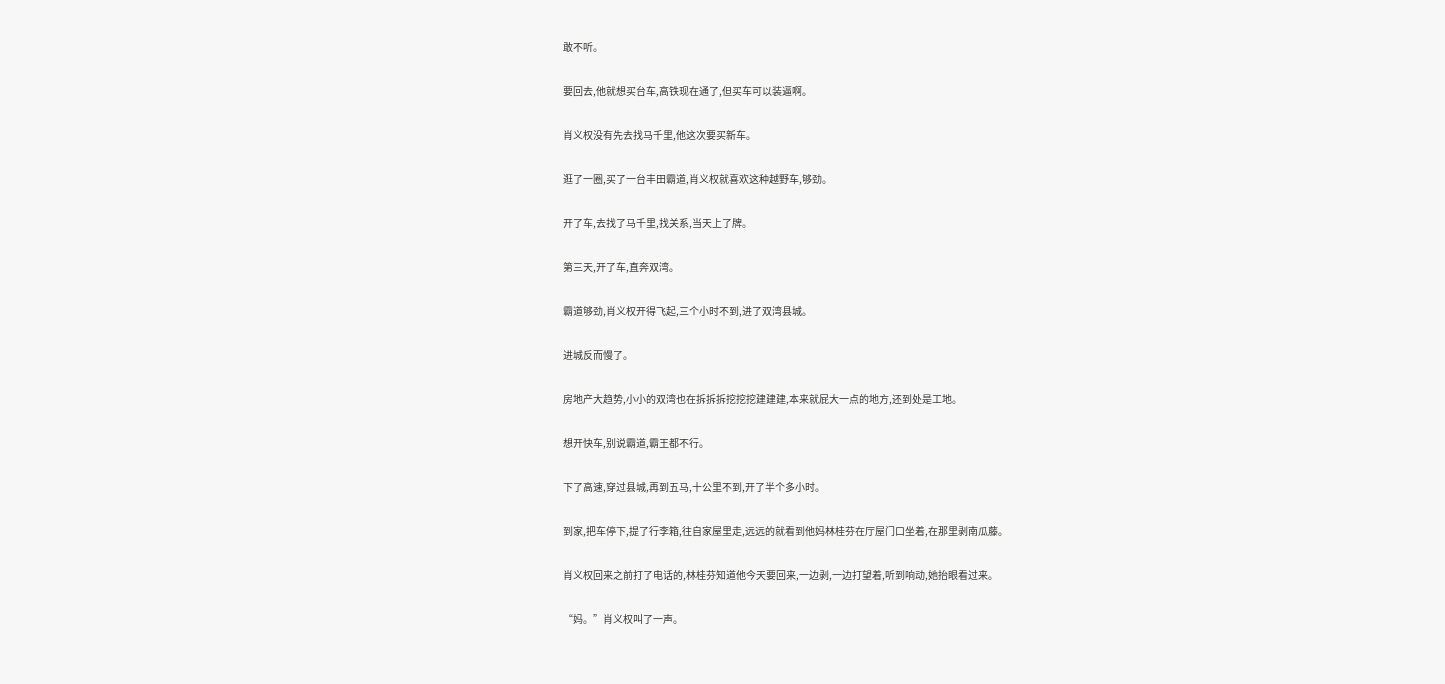敢不听。

要回去,他就想买台车,高铁现在通了,但买车可以装逼啊。

肖义权没有先去找马千里,他这次要买新车。

逛了一圈,买了一台丰田霸道,肖义权就喜欢这种越野车,够劲。

开了车,去找了马千里,找关系,当天上了牌。

第三天,开了车,直奔双湾。

霸道够劲,肖义权开得飞起,三个小时不到,进了双湾县城。

进城反而慢了。

房地产大趋势,小小的双湾也在拆拆拆挖挖挖建建建,本来就屁大一点的地方,还到处是工地。

想开快车,别说霸道,霸王都不行。

下了高速,穿过县城,再到五马,十公里不到,开了半个多小时。

到家,把车停下,提了行李箱,往自家屋里走,远远的就看到他妈林桂芬在厅屋门口坐着,在那里剥南瓜藤。

肖义权回来之前打了电话的,林桂芬知道他今天要回来,一边剥,一边打望着,听到响动,她抬眼看过来。

“妈。”肖义权叫了一声。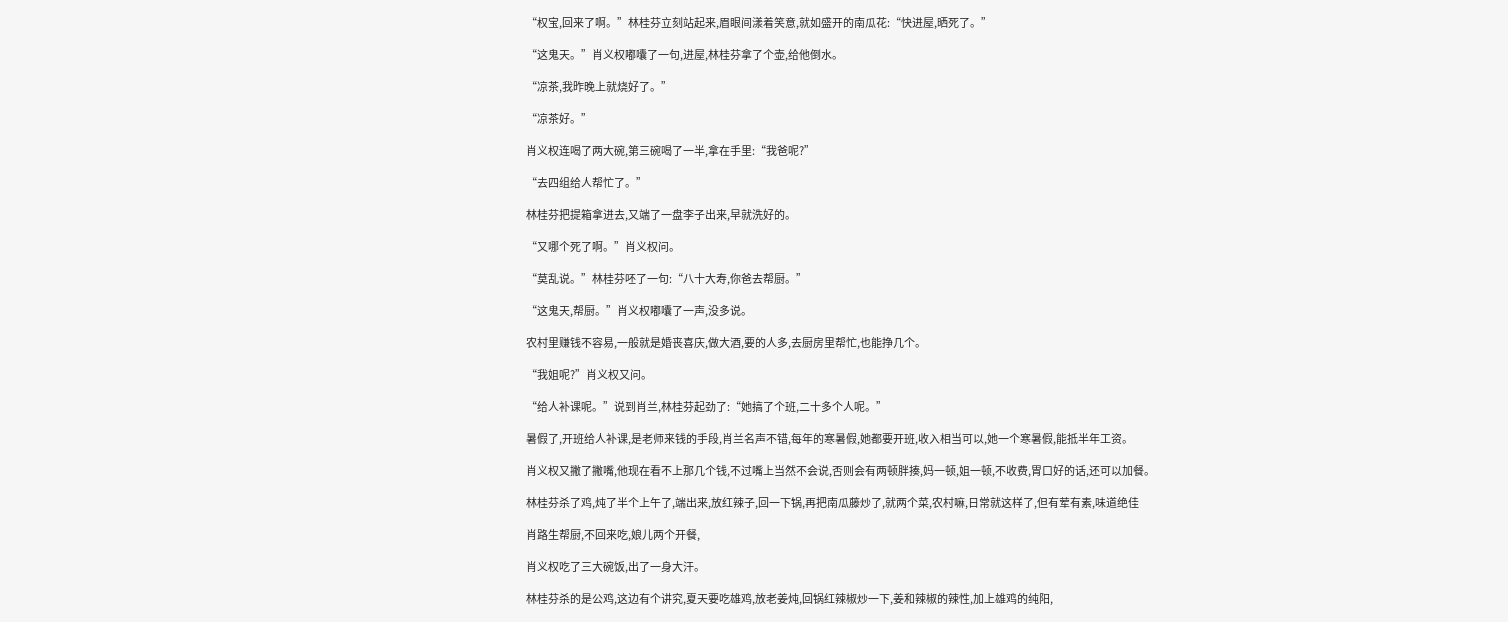“权宝,回来了啊。”林桂芬立刻站起来,眉眼间漾着笑意,就如盛开的南瓜花:“快进屋,晒死了。”

“这鬼天。”肖义权嘟囔了一句,进屋,林桂芬拿了个壶,给他倒水。

“凉茶,我昨晚上就烧好了。”

“凉茶好。”

肖义权连喝了两大碗,第三碗喝了一半,拿在手里:“我爸呢?”

“去四组给人帮忙了。”

林桂芬把提箱拿进去,又端了一盘李子出来,早就洗好的。

“又哪个死了啊。”肖义权问。

“莫乱说。”林桂芬呸了一句:“八十大寿,你爸去帮厨。”

“这鬼天,帮厨。”肖义权嘟囔了一声,没多说。

农村里赚钱不容易,一般就是婚丧喜庆,做大酒,要的人多,去厨房里帮忙,也能挣几个。

“我姐呢?”肖义权又问。

“给人补课呢。”说到肖兰,林桂芬起劲了:“她搞了个班,二十多个人呢。”

暑假了,开班给人补课,是老师来钱的手段,肖兰名声不错,每年的寒暑假,她都要开班,收入相当可以,她一个寒暑假,能抵半年工资。

肖义权又撇了撇嘴,他现在看不上那几个钱,不过嘴上当然不会说,否则会有两顿胖揍,妈一顿,姐一顿,不收费,胃口好的话,还可以加餐。

林桂芬杀了鸡,炖了半个上午了,端出来,放红辣子,回一下锅,再把南瓜藤炒了,就两个菜,农村嘛,日常就这样了,但有荤有素,味道绝佳

肖路生帮厨,不回来吃,娘儿两个开餐,

肖义权吃了三大碗饭,出了一身大汗。

林桂芬杀的是公鸡,这边有个讲究,夏天要吃雄鸡,放老姜炖,回锅红辣椒炒一下,姜和辣椒的辣性,加上雄鸡的纯阳,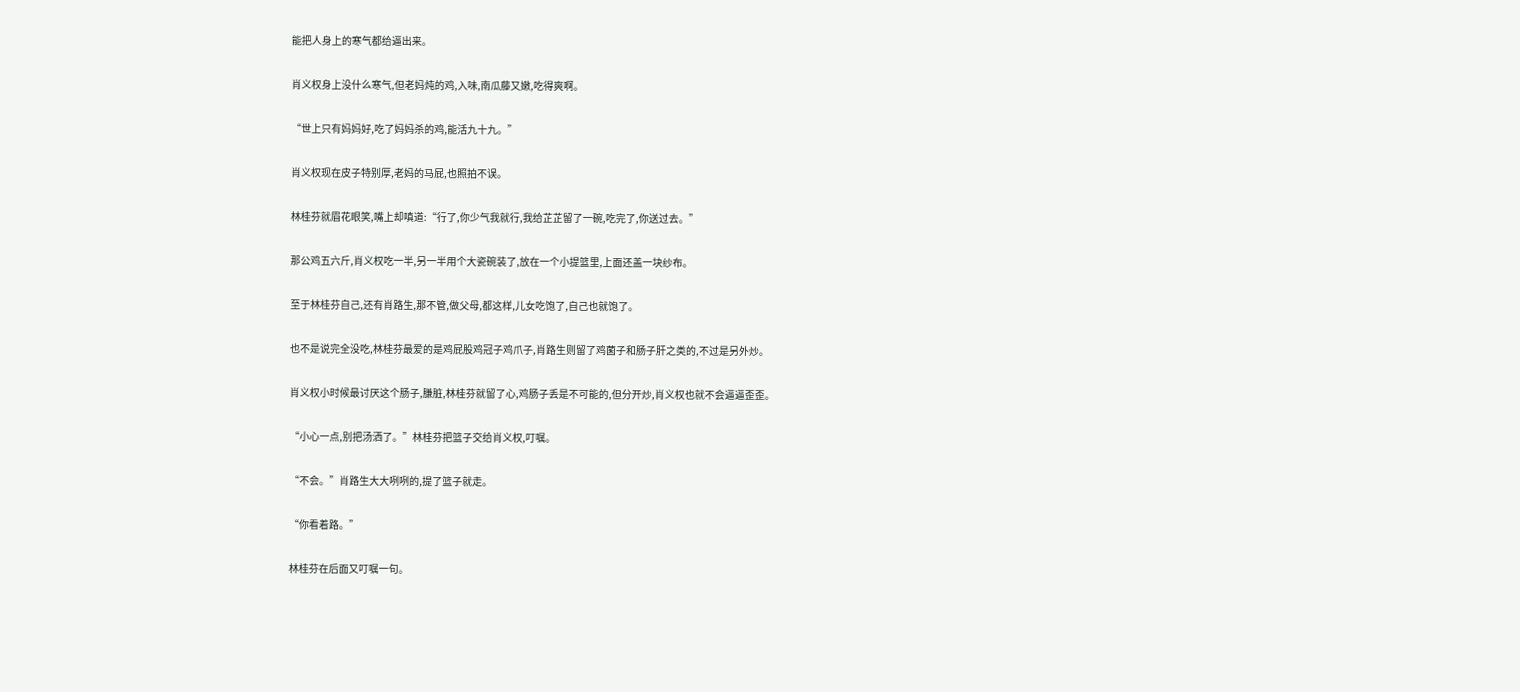能把人身上的寒气都给逼出来。

肖义权身上没什么寒气,但老妈炖的鸡,入味,南瓜藤又嫩,吃得爽啊。

“世上只有妈妈好,吃了妈妈杀的鸡,能活九十九。”

肖义权现在皮子特别厚,老妈的马屁,也照拍不误。

林桂芬就眉花眼笑,嘴上却嗔道:“行了,你少气我就行,我给芷芷留了一碗,吃完了,你送过去。”

那公鸡五六斤,肖义权吃一半,另一半用个大瓷碗装了,放在一个小提篮里,上面还盖一块纱布。

至于林桂芬自己,还有肖路生,那不管,做父母,都这样,儿女吃饱了,自己也就饱了。

也不是说完全没吃,林桂芬最爱的是鸡屁股鸡冠子鸡爪子,肖路生则留了鸡菌子和肠子肝之类的,不过是另外炒。

肖义权小时候最讨厌这个肠子,膁脏,林桂芬就留了心,鸡肠子丢是不可能的,但分开炒,肖义权也就不会逼逼歪歪。

“小心一点,别把汤洒了。”林桂芬把篮子交给肖义权,叮嘱。

“不会。”肖路生大大咧咧的,提了篮子就走。

“你看着路。”

林桂芬在后面又叮嘱一句。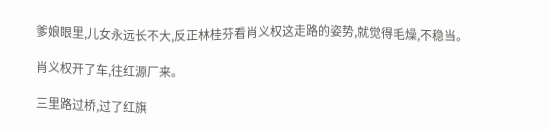爹娘眼里,儿女永远长不大,反正林桂芬看肖义权这走路的姿势,就觉得毛燥,不稳当。

肖义权开了车,往红源厂来。

三里路过桥,过了红旗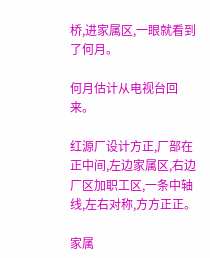桥,进家属区,一眼就看到了何月。

何月估计从电视台回来。

红源厂设计方正,厂部在正中间,左边家属区,右边厂区加职工区,一条中轴线,左右对称,方方正正。

家属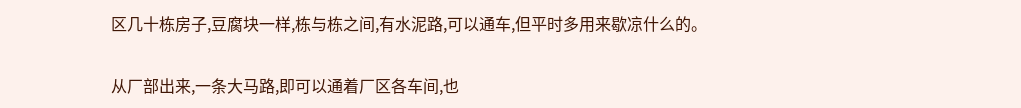区几十栋房子,豆腐块一样,栋与栋之间,有水泥路,可以通车,但平时多用来歇凉什么的。

从厂部出来,一条大马路,即可以通着厂区各车间,也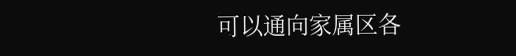可以通向家属区各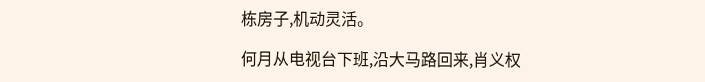栋房子,机动灵活。

何月从电视台下班,沿大马路回来,肖义权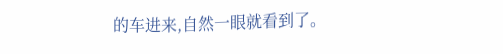的车进来,自然一眼就看到了。